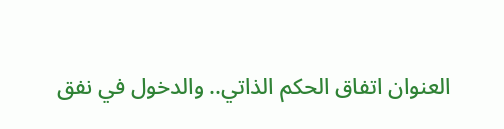العنوان اتفاق الحكم الذاتي.. والدخول في نفق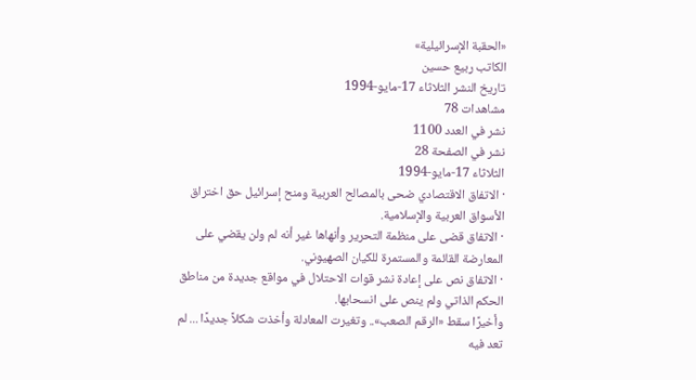«الحقبة الإسرائيلية»
الكاتب ربيع حسين
تاريخ النشر الثلاثاء 17-مايو-1994
مشاهدات 78
نشر في العدد 1100
نشر في الصفحة 28
الثلاثاء 17-مايو-1994
· الاتفاق الاقتصادي ضحى بالمصالح العربية ومنح إسرائيل حق اختراق الأسواق العربية والإسلامية.
· الاتفاق قضى على منظمة التحرير وأنهاها غير أنه لم ولن يقضي على المعارضة القائمة والمستمرة للكيان الصهيوني.
· الاتفاق نص على إعادة نشر قوات الاحتلال في مواقع جديدة من مناطق الحكم الذاتي ولم ينص على انسحابها.
وأخيرًا سقط «الرقم الصعب».. وتغيرت المعادلة وأخذت شكلاً جديدًا ... لم تعد فيه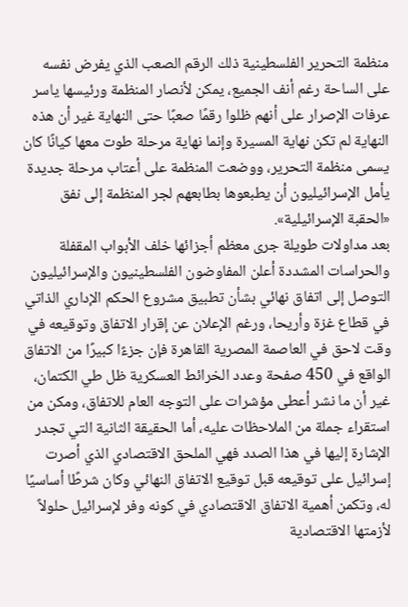منظمة التحرير الفلسطينية ذلك الرقم الصعب الذي يفرض نفسه على الساحة رغم أنف الجميع، يمكن لأنصار المنظمة ورئيسها ياسر عرفات الإصرار على أنهم ظلوا رقمًا صعبًا حتى النهاية غير أن هذه النهاية لم تكن نهاية المسيرة وإنما نهاية مرحلة طوت معها كيانًا كان يسمى منظمة التحرير، ووضعت المنظمة على أعتاب مرحلة جديدة يأمل الإسرائيليون أن يطبعوها بطابعهم لجر المنظمة إلى نفق «الحقبة الإسرائيلية».
بعد مداولات طويلة جرى معظم أجزائها خلف الأبواب المقفلة والحراسات المشددة أعلن المفاوضون الفلسطينيون والإسرائيليون التوصل إلى اتفاق نهائي بشأن تطبيق مشروع الحكم الإداري الذاتي في قطاع غزة وأريحا، ورغم الإعلان عن إقرار الاتفاق وتوقيعه في وقت لاحق في العاصمة المصرية القاهرة فإن جزءًا كبيرًا من الاتفاق الواقع في 450 صفحة وعدد الخرائط العسكرية ظل طي الكتمان، غير أن ما نشر أعطى مؤشرات على التوجه العام للاتفاق، ومكن من استقراء جملة من الملاحظات عليه، أما الحقيقة الثانية التي تجدر الإشارة إليها في هذا الصدد فهي الملحق الاقتصادي الذي أصرت إسرائيل على توقيعه قبل توقيع الاتفاق النهائي وكان شرطًا أساسيًا له، وتكمن أهمية الاتفاق الاقتصادي في كونه وفر لإسرائيل حلولاً لأزمتها الاقتصادية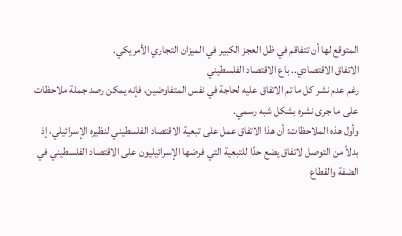المتوقع لها أن تتفاقم في ظل العجز الكبير في الميزان التجاري الأمريكي.
الاتفاق الاقتصادي.. باع الاقتصاد الفلسطيني
رغم عدم نشر كل ما تم الاتفاق عليه لحاجة في نفس المتفاوضين، فإنه يمكن رصد جملة ملاحظات على ما جرى نشره بشكل شبه رسمي.
وأول هذه الملاحظات: أن هذا الاتفاق عمل على تبعية الاقتصاد الفلسطيني لنظيره الإسرائيلي، إذ بدلاً من التوصل لاتفاق يضع حدًا للتبعية التي فرضها الإسرائيليون على الاقتصاد الفلسطيني في الضفة والقطاع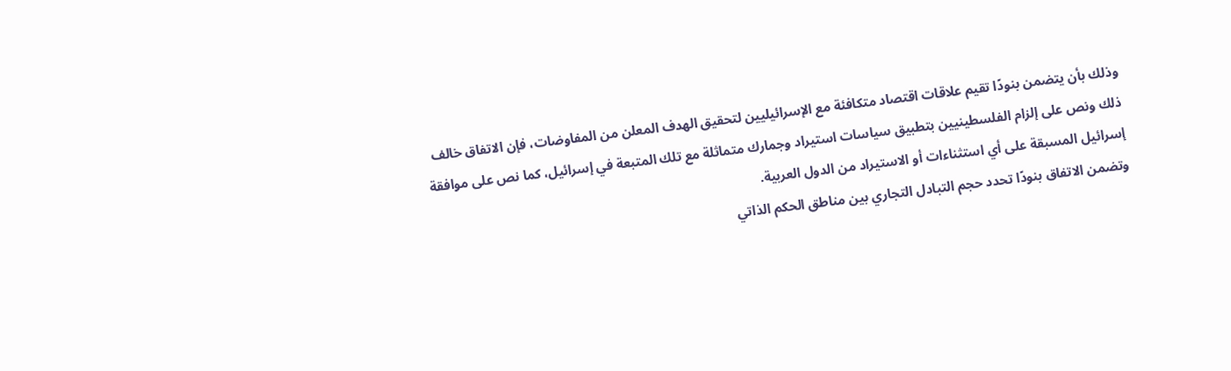وذلك بأن يتضمن بنودًا تقيم علاقات اقتصاد متكافئة مع الإسرائيليين لتحقيق الهدف المعلن من المفاوضات، فإن الاتفاق خالف ذلك ونص على إلزام الفلسطينيين بتطبيق سياسات استيراد وجمارك متماثلة مع تلك المتبعة في إسرائيل، كما نص على موافقة إسرائيل المسبقة على أي استثناءات أو الاستيراد من الدول العربية.
وتضمن الاتفاق بنودًا تحدد حجم التبادل التجاري بين مناطق الحكم الذاتي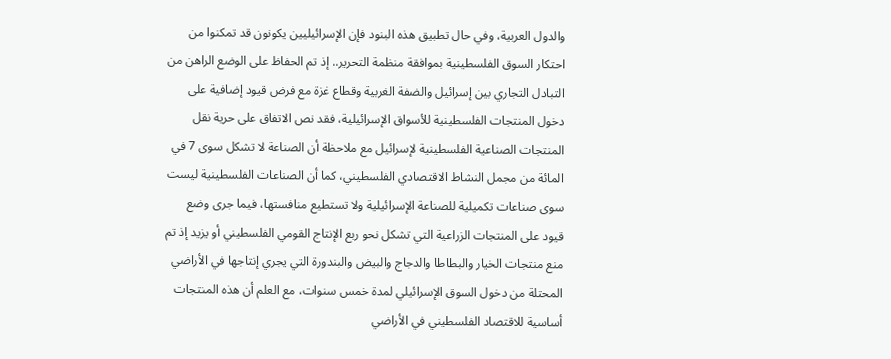والدول العربية، وفي حال تطبيق هذه البنود فإن الإسرائيليين يكونون قد تمكنوا من احتكار السوق الفلسطينية بموافقة منظمة التحرير.. إذ تم الحفاظ على الوضع الراهن من التبادل التجاري بين إسرائيل والضفة الغربية وقطاع غزة مع فرض قيود إضافية على دخول المنتجات الفلسطينية للأسواق الإسرائيلية، فقد نص الاتفاق على حرية نقل المنتجات الصناعية الفلسطينية لإسرائيل مع ملاحظة أن الصناعة لا تشكل سوى 7 في المائة من مجمل النشاط الاقتصادي الفلسطيني، كما أن الصناعات الفلسطينية ليست سوى صناعات تكميلية للصناعة الإسرائيلية ولا تستطيع منافستها، فيما جرى وضع قيود على المنتجات الزراعية التي تشكل نحو ربع الإنتاج القومي الفلسطيني أو يزيد إذ تم منع منتجات الخيار والبطاطا والدجاج والبيض والبندورة التي يجري إنتاجها في الأراضي المحتلة من دخول السوق الإسرائيلي لمدة خمس سنوات، مع العلم أن هذه المنتجات أساسية للاقتصاد الفلسطيني في الأراضي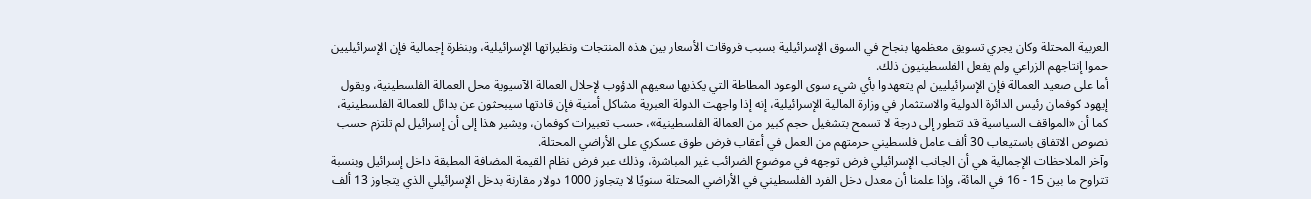العربية المحتلة وكان يجري تسويق معظمها بنجاح في السوق الإسرائيلية بسبب فروقات الأسعار بين هذه المنتجات ونظيراتها الإسرائيلية، وبنظرة إجمالية فإن الإسرائيليين حموا إنتاجهم الزراعي ولم يفعل الفلسطينيون ذلك.
أما على صعيد العمالة فإن الإسرائيليين لم يتعهدوا بأي شيء سوى الوعود المطاطة التي يكذبها سعيهم الدؤوب لإحلال العمالة الآسيوية محل العمالة الفلسطينية، ويقول إيهود كوفمان رئيس الدائرة الدولية والاستثمار في وزارة المالية الإسرائيلية، إنه إذا واجهت الدولة العبرية مشاكل أمنية فإن قادتها سيبحثون عن بدائل للعمالة الفلسطينية، كما أن «المواقف السياسية قد تتطور إلى درجة لا تسمح بتشغيل حجم كبير من العمالة الفلسطينية»، حسب تعبيرات كوفمان، ويشير هذا إلى أن إسرائيل لم تلتزم حسب نصوص الاتفاق باستيعاب 30 ألف عامل فلسطيني حرمتهم من العمل في أعقاب فرض طوق عسكري على الأراضي المحتلة.
وآخر الملاحظات الإجمالية هي أن الجانب الإسرائيلي فرض توجهه في موضوع الضرائب غير المباشرة، وذلك عبر فرض نظام القيمة المضافة المطبقة داخل إسرائيل وبنسبة تتراوح ما بين 15 - 16 في المائة، وإذا علمنا أن معدل دخل الفرد الفلسطيني في الأراضي المحتلة سنويًا لا يتجاوز 1000 دولار مقارنة بدخل الإسرائيلي الذي يتجاوز 13 ألف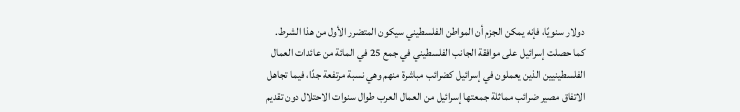دولار سنويًا، فإنه يمكن الجزم أن المواطن الفلسطيني سيكون المتضرر الأول من هذا الشرط.
كما حصلت إسرائيل على موافقة الجانب الفلسطيني في جمع 25 في المائة من عائدات العمال الفلسطينيين الذين يعملون في إسرائيل كضرائب مباشرة منهم وهي نسبة مرتفعة جدًا، فيما تجاهل الاتفاق مصير ضرائب مماثلة جمعتها إسرائيل من العمال العرب طوال سنوات الاحتلال دون تقديم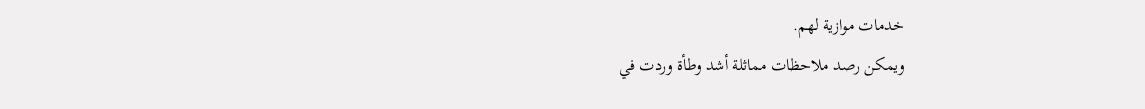خدمات موازية لهم.
ويمكن رصد ملاحظات مماثلة أشد وطأة وردت في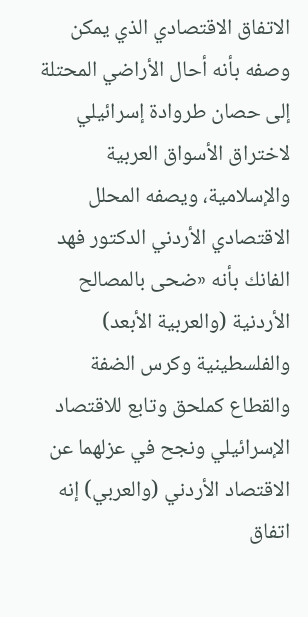الاتفاق الاقتصادي الذي يمكن وصفه بأنه أحال الأراضي المحتلة إلى حصان طروادة إسرائيلي لاختراق الأسواق العربية والإسلامية، ويصفه المحلل الاقتصادي الأردني الدكتور فهد الفانك بأنه «ضحى بالمصالح الأردنية (والعربية الأبعد) والفلسطينية وكرس الضفة والقطاع كملحق وتابع للاقتصاد الإسرائيلي ونجح في عزلهما عن الاقتصاد الأردني (والعربي) إنه اتفاق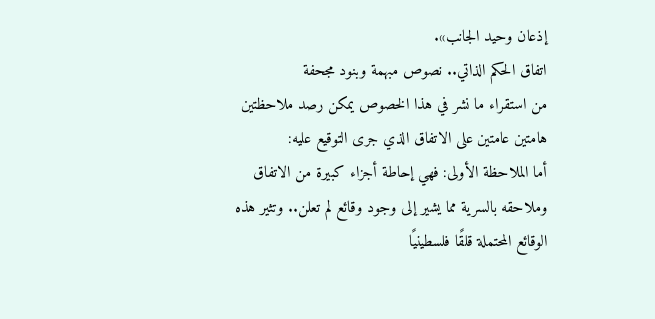إذعان وحيد الجانب».
اتفاق الحكم الذاتي.. نصوص مبهمة وبنود مجحفة
من استقراء ما نشر في هذا الخصوص يمكن رصد ملاحظتين هامتين عامتين على الاتفاق الذي جرى التوقيع عليه:
أما الملاحظة الأولى: فهي إحاطة أجزاء كبيرة من الاتفاق وملاحقه بالسرية مما يشير إلى وجود وقائع لم تعلن.. وتثير هذه الوقائع المحتملة قلقًا فلسطينيًا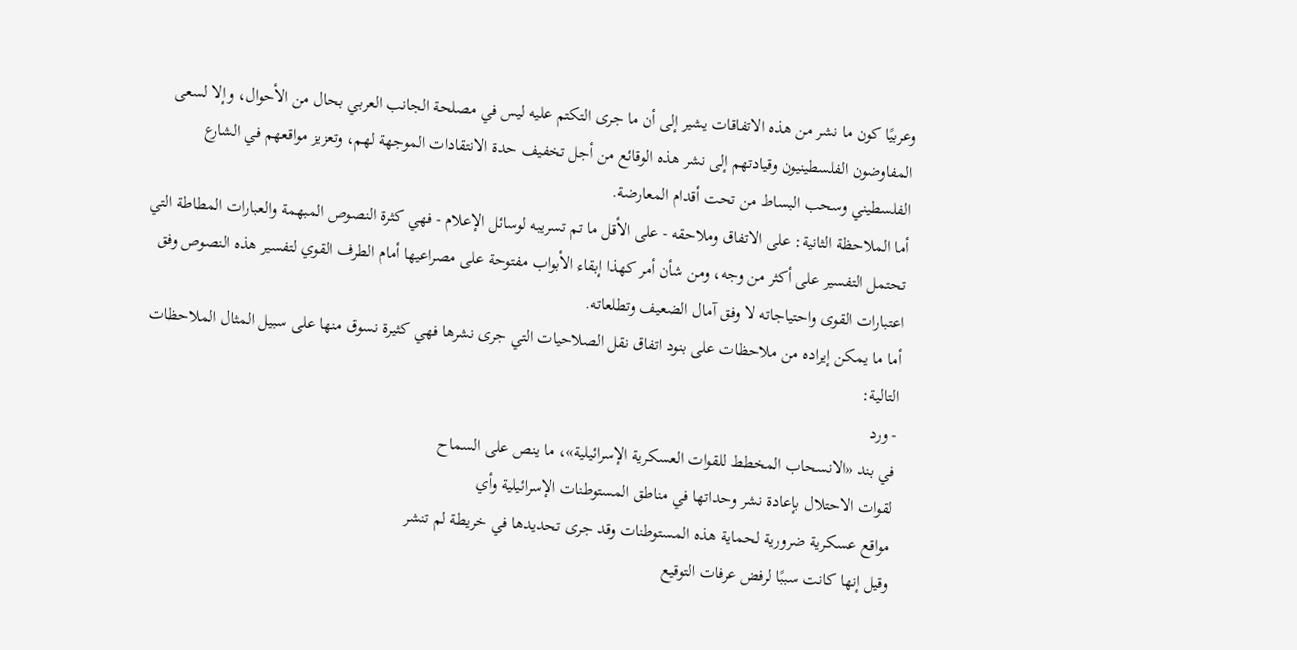وعربيًا كون ما نشر من هذه الاتفاقات يشير إلى أن ما جرى التكتم عليه ليس في مصلحة الجانب العربي بحال من الأحوال، وإلا لسعى المفاوضون الفلسطينيون وقيادتهم إلى نشر هذه الوقائع من أجل تخفيف حدة الانتقادات الموجهة لهم، وتعزيز مواقعهم في الشارع الفلسطيني وسحب البساط من تحت أقدام المعارضة.
أما الملاحظة الثانية: على الاتفاق وملاحقه - على الأقل ما تم تسريبه لوسائل الإعلام - فهي كثرة النصوص المبهمة والعبارات المطاطة التي تحتمل التفسير على أكثر من وجه، ومن شأن أمر كهذا إبقاء الأبواب مفتوحة على مصراعيها أمام الطرف القوي لتفسير هذه النصوص وفق اعتبارات القوى واحتياجاته لا وفق آمال الضعيف وتطلعاته.
أما ما يمكن إيراده من ملاحظات على بنود اتفاق نقل الصلاحيات التي جرى نشرها فهي كثيرة نسوق منها على سبيل المثال الملاحظات التالية:
- ورد
في بند «الانسحاب المخطط للقوات العسكرية الإسرائيلية»، ما ينص على السماح
لقوات الاحتلال بإعادة نشر وحداتها في مناطق المستوطنات الإسرائيلية وأي
مواقع عسكرية ضرورية لحماية هذه المستوطنات وقد جرى تحديدها في خريطة لم تنشر
وقيل إنها كانت سببًا لرفض عرفات التوقيع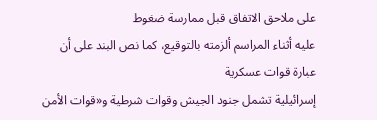على ملاحق الاتفاق قبل ممارسة ضغوط
عليه أثناء المراسم ألزمته بالتوقيع، كما نص البند على أن عبارة قوات عسكرية
إسرائيلية تشمل جنود الجيش وقوات شرطية و«قوات الأمن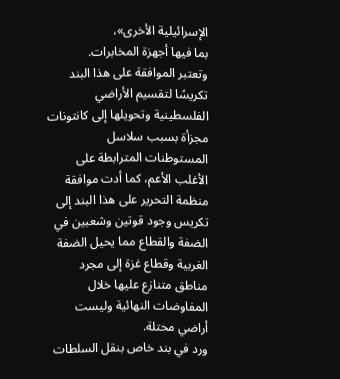الإسرائيلية الأخرى»،
بما فيها أجهزة المخابرات.
وتعتبر الموافقة على هذا البند تكريسًا لتقسيم الأراضي الفلسطينية وتحويلها إلى كانتونات مجزأة بسبب سلاسل المستوطنات المترابطة على الأغلب الأعم، كما أدت موافقة منظمة التحرير على هذا البند إلى تكريس وجود قوتين وشعبين في الضفة والقطاع مما يحيل الضفة الغربية وقطاع غزة إلى مجرد مناطق متنازع عليها خلال المفاوضات النهائية وليست أراضي محتلة.
ورد في بند خاص بنقل السلطات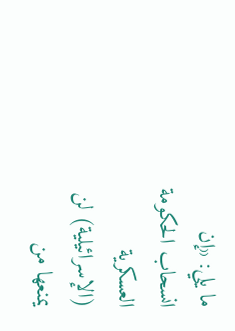ما يلي: «إن انسحاب الحكومة العسكرية (الإسرائيلية) لن يمنعها من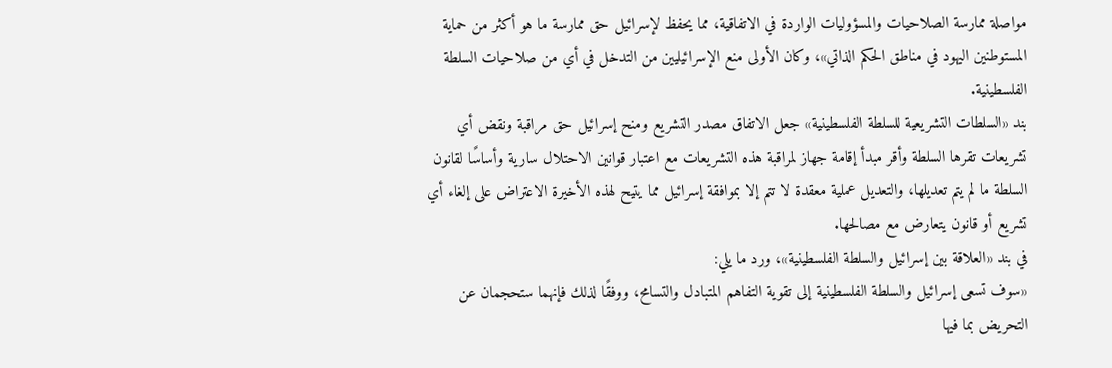مواصلة ممارسة الصلاحيات والمسؤوليات الواردة في الاتفاقية، مما يحفظ لإسرائيل حق ممارسة ما هو أكثر من حماية المستوطنين اليهود في مناطق الحكم الذاتي»، وكان الأولى منع الإسرائيليين من التدخل في أي من صلاحيات السلطة الفلسطينية.
بند «السلطات التشريعية للسلطة الفلسطينية» جعل الاتفاق مصدر التشريع ومنح إسرائيل حق مراقبة ونقض أي تشريعات تقرها السلطة وأقر مبدأ إقامة جهاز لمراقبة هذه التشريعات مع اعتبار قوانين الاحتلال سارية وأساسًا لقانون السلطة ما لم يتم تعديلها، والتعديل عملية معقدة لا تتم إلا بموافقة إسرائيل مما يتيح لهذه الأخيرة الاعتراض على إلغاء أي تشريع أو قانون يتعارض مع مصالحها.
في بند «العلاقة بين إسرائيل والسلطة الفلسطينية»، ورد ما يلي:
«سوف تسعى إسرائيل والسلطة الفلسطينية إلى تقوية التفاهم المتبادل والتسامح، ووفقًا لذلك فإنهما ستحجمان عن التحريض بما فيها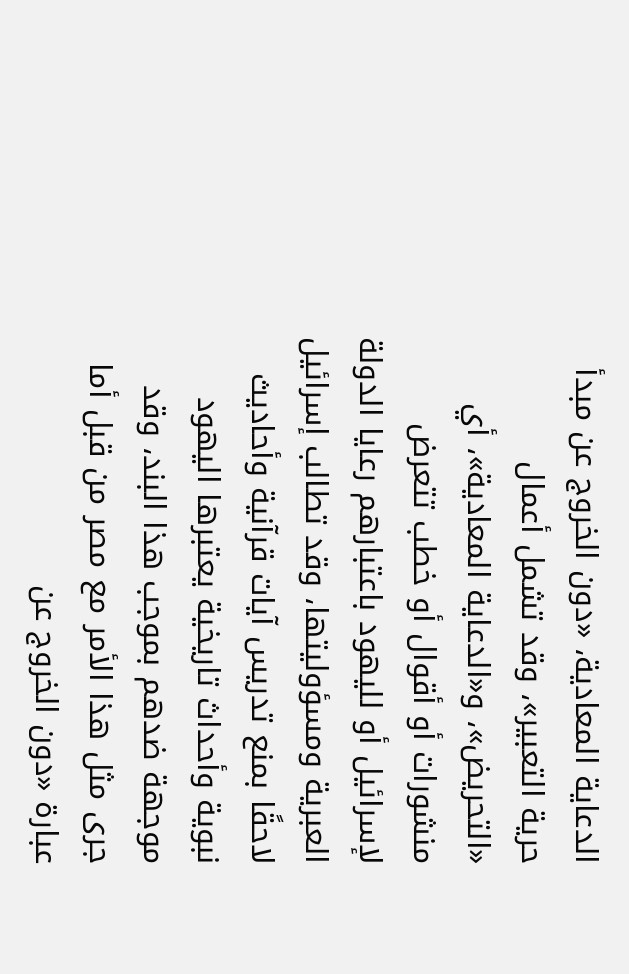الدعاية المعادية، «دون الخروج عن مبدأ حرية التعبير»، وقد تشمل أعمال «التحريض»، و«الدعاية المعادية»، أي منشورات أو أقوال أو خطب تتعرض لإسرائيل أو لليهود باعتبارهم رعايا الدولة العبرية ومسؤوليتها، وقد تطالب إسرائيل لاحقًا بمنع تدريس آيات قرآنية وأحاديث نبوية وأحداث تاريخية يعتبرها اليهود موجهة ضدهم بموجب هذا البند، وقد جرى مثل هذا الأمر مع مصر من قبل أما عبارة «دون الخروج عن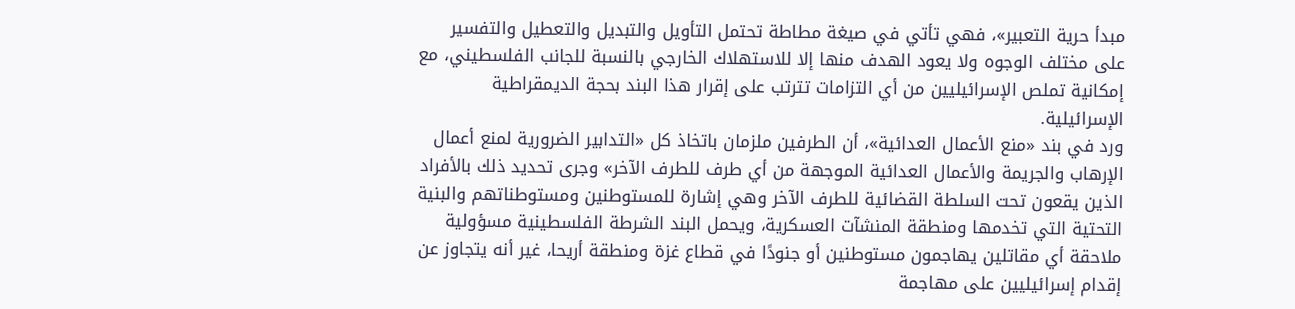مبدأ حرية التعبير»، فهي تأتي في صيغة مطاطة تحتمل التأويل والتبديل والتعطيل والتفسير على مختلف الوجوه ولا يعود الهدف منها إلا للاستهلاك الخارجي بالنسبة للجانب الفلسطيني، مع إمكانية تملص الإسرائيليين من أي التزامات تترتب على إقرار هذا البند بحجة الديمقراطية الإسرائيلية.
ورد في بند «منع الأعمال العدائية»، أن الطرفين ملزمان باتخاذ كل «التدابير الضرورية لمنع أعمال الإرهاب والجريمة والأعمال العدائية الموجهة من أي طرف للطرف الآخر» وجرى تحديد ذلك بالأفراد الذين يقعون تحت السلطة القضائية للطرف الآخر وهي إشارة للمستوطنين ومستوطناتهم والبنية التحتية التي تخدمها ومنطقة المنشآت العسكرية، ويحمل البند الشرطة الفلسطينية مسؤولية ملاحقة أي مقاتلين يهاجمون مستوطنين أو جنودًا في قطاع غزة ومنطقة أريحا، غير أنه يتجاوز عن إقدام إسرائيليين على مهاجمة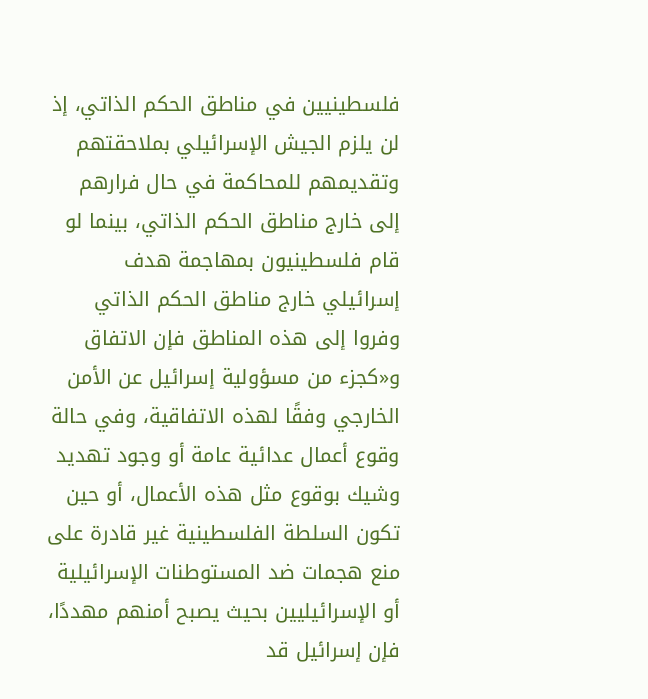فلسطينيين في مناطق الحكم الذاتي، إذ لن يلزم الجيش الإسرائيلي بملاحقتهم وتقديمهم للمحاكمة في حال فرارهم إلى خارج مناطق الحكم الذاتي، بينما لو قام فلسطينيون بمهاجمة هدف إسرائيلي خارج مناطق الحكم الذاتي وفروا إلى هذه المناطق فإن الاتفاق و«كجزء من مسؤولية إسرائيل عن الأمن الخارجي وفقًا لهذه الاتفاقية، وفي حالة وقوع أعمال عدائية عامة أو وجود تهديد وشيك بوقوع مثل هذه الأعمال، أو حين تكون السلطة الفلسطينية غير قادرة على منع هجمات ضد المستوطنات الإسرائيلية أو الإسرائيليين بحيث يصبح أمنهم مهددًا، فإن إسرائيل قد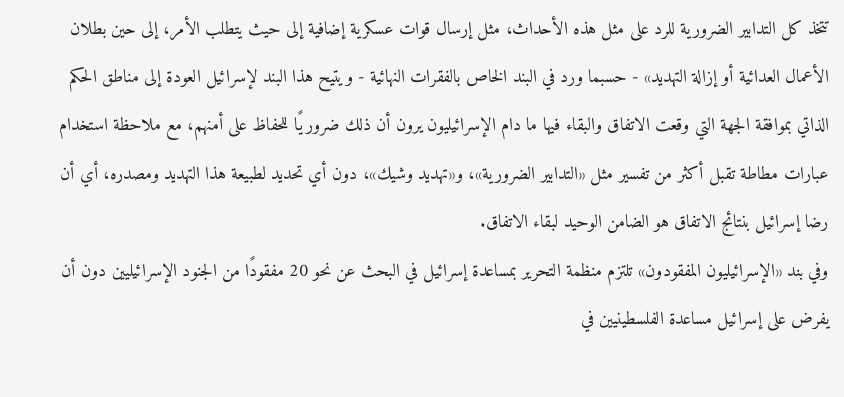تتخذ كل التدابير الضرورية للرد على مثل هذه الأحداث، مثل إرسال قوات عسكرية إضافية إلى حيث يتطلب الأمر، إلى حين بطلان الأعمال العدائية أو إزالة التهديد» - حسبما ورد في البند الخاص بالفقرات النهائية - ويتيح هذا البند لإسرائيل العودة إلى مناطق الحكم الذاتي بموافقة الجهة التي وقعت الاتفاق والبقاء فيها ما دام الإسرائيليون يرون أن ذلك ضروريًا للحفاظ على أمنهم، مع ملاحظة استخدام عبارات مطاطة تقبل أكثر من تفسير مثل «التدابير الضرورية»، و«تهديد وشيك»، دون أي تحديد لطبيعة هذا التهديد ومصدره، أي أن رضا إسرائيل بنتائج الاتفاق هو الضامن الوحيد لبقاء الاتفاق.
وفي بند «الإسرائيليون المفقودون» تلتزم منظمة التحرير بمساعدة إسرائيل في البحث عن نحو 20 مفقودًا من الجنود الإسرائيليين دون أن يفرض على إسرائيل مساعدة الفلسطينيين في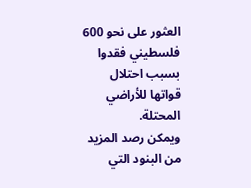العثور على نحو 600 فلسطيني فقدوا بسبب احتلال قواتها للأراضي المحتلة.
ويمكن رصد المزيد من البنود التي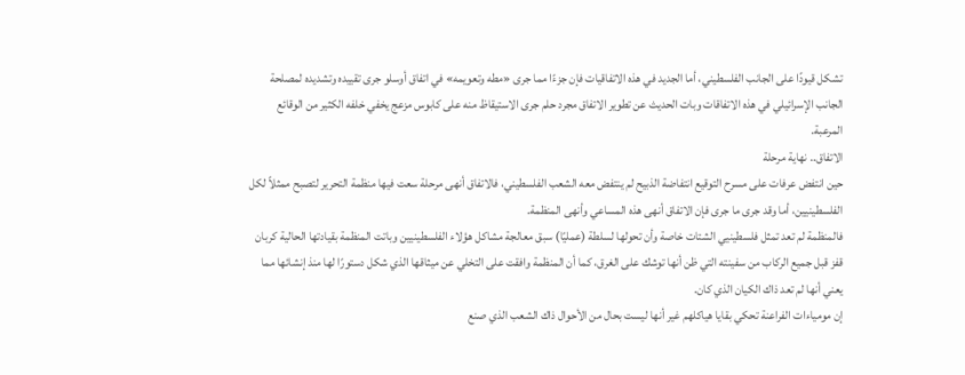تشكل قيودًا على الجانب الفلسطيني، أما الجديد في هذه الاتفاقيات فإن جزءًا مما جرى «مطه وتعويمه» في اتفاق أوسلو جرى تقييده وتشديده لمصلحة الجانب الإسرائيلي في هذه الاتفاقات وبات الحديث عن تطوير الاتفاق مجرد حلم جرى الاستيقاظ منه على كابوس مزعج يخفي خلفه الكثير من الوقائع المرعبة.
الاتفاق.. نهاية مرحلة
حين انتفض عرفات على مسرح التوقيع انتفاضة الذبيح لم ينتفض معه الشعب الفلسطيني، فالاتفاق أنهى مرحلة سعت فيها منظمة التحرير لتصبح ممثلاً لكل الفلسطينيين، أما وقد جرى ما جرى فإن الاتفاق أنهى هذه المساعي وأنهى المنظمة.
فالمنظمة لم تعد تمثل فلسطينيي الشتات خاصة وأن تحولها لسلطة (عمليًا) سبق معالجة مشاكل هؤلاء الفلسطينيين وباتت المنظمة بقيادتها الحالية كربان قفز قبل جميع الركاب من سفينته التي ظن أنها توشك على الغرق، كما أن المنظمة وافقت على التخلي عن ميثاقها الذي شكل دستورًا لها منذ إنشائها مما يعني أنها لم تعد ذاك الكيان الذي كان.
إن مومياءات الفراعنة تحكي بقايا هياكلهم غير أنها ليست بحال من الأحوال ذاك الشعب الذي صنع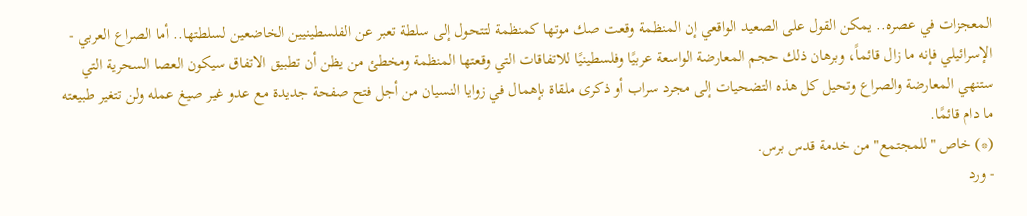المعجزات في عصره.. يمكن القول على الصعيد الواقعي إن المنظمة وقعت صك موتها كمنظمة لتتحول إلى سلطة تعبر عن الفلسطينيين الخاضعين لسلطتها.. أما الصراع العربي - الإسرائيلي فإنه ما زال قائماً، وبرهان ذلك حجم المعارضة الواسعة عربيًا وفلسطينيًا للاتفاقات التي وقعتها المنظمة ومخطئ من يظن أن تطبيق الاتفاق سيكون العصا السحرية التي ستنهي المعارضة والصراع وتحيل كل هذه التضحيات إلى مجرد سراب أو ذكرى ملقاة بإهمال في زوايا النسيان من أجل فتح صفحة جديدة مع عدو غير صيغ عمله ولن تتغير طبيعته ما دام قائمًا.
(*) خاص "للمجتمع" من خدمة قدس برس.
- ورد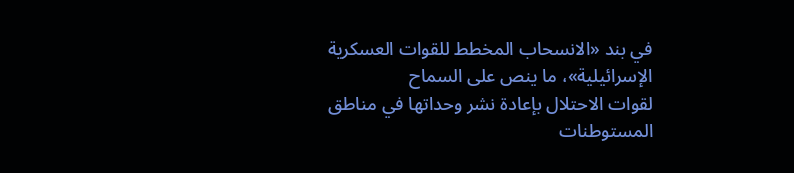في بند «الانسحاب المخطط للقوات العسكرية الإسرائيلية»، ما ينص على السماح
لقوات الاحتلال بإعادة نشر وحداتها في مناطق المستوطنات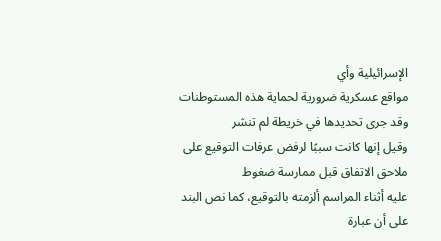الإسرائيلية وأي
مواقع عسكرية ضرورية لحماية هذه المستوطنات وقد جرى تحديدها في خريطة لم تنشر
وقيل إنها كانت سببًا لرفض عرفات التوقيع على ملاحق الاتفاق قبل ممارسة ضغوط
عليه أثناء المراسم ألزمته بالتوقيع، كما نص البند على أن عبارة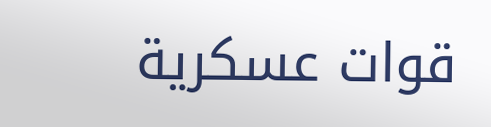قوات عسكرية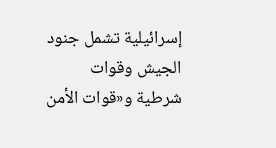إسرائيلية تشمل جنود الجيش وقوات شرطية و«قوات الأمن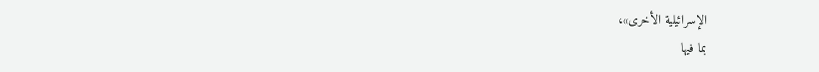الإسرائيلية الأخرى»،
بما فيها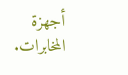أجهزة المخابرات.